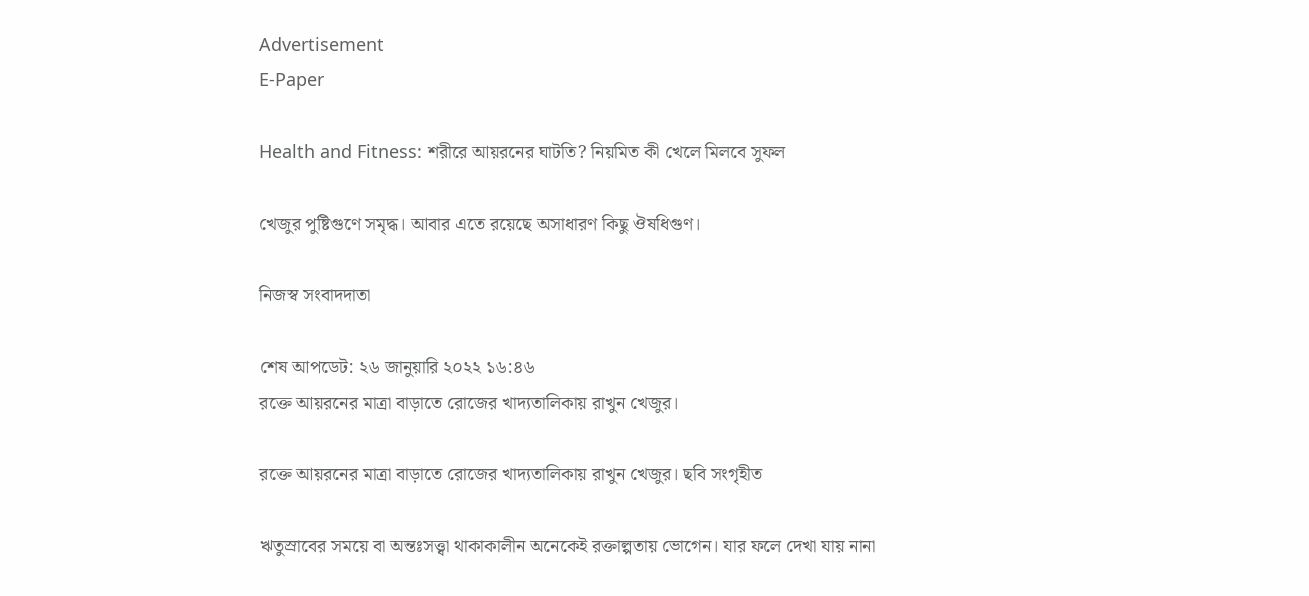Advertisement
E-Paper

Health and Fitness: শরীরে আয়রনের ঘাটতি? নিয়মিত কী খেলে মিলবে সুফল

খেজুর পুষ্টিগুণে সমৃদ্ধ। আবার এতে রয়েছে অসাধারণ কিছু ঔষধিগুণ।

নিজস্ব সংবাদদাতা

শেষ আপডেট: ২৬ জানুয়ারি ২০২২ ১৬:৪৬
রক্তে আয়রনের মাত্রা বাড়াতে রোজের খাদ্যতালিকায় রাখুন খেজুর।

রক্তে আয়রনের মাত্রা বাড়াতে রোজের খাদ্যতালিকায় রাখুন খেজুর। ছবি সংগৃহীত

ঋতুস্রাবের সময়ে বা অন্তঃসত্ত্বা থাকাকালীন অনেকেই রক্তাল্পতায় ভোগেন। যার ফলে দেখা যায় নানা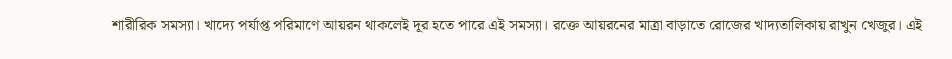শারীরিক সমস্যা। খাদ্যে পর্যাপ্ত পরিমাণে আয়রন থাকলেই দূর হতে পারে এই সমস্যা। রক্তে আয়রনের মাত্রা বাড়াতে রোজের খাদ্যতালিকায় রাখুন খেজুর। এই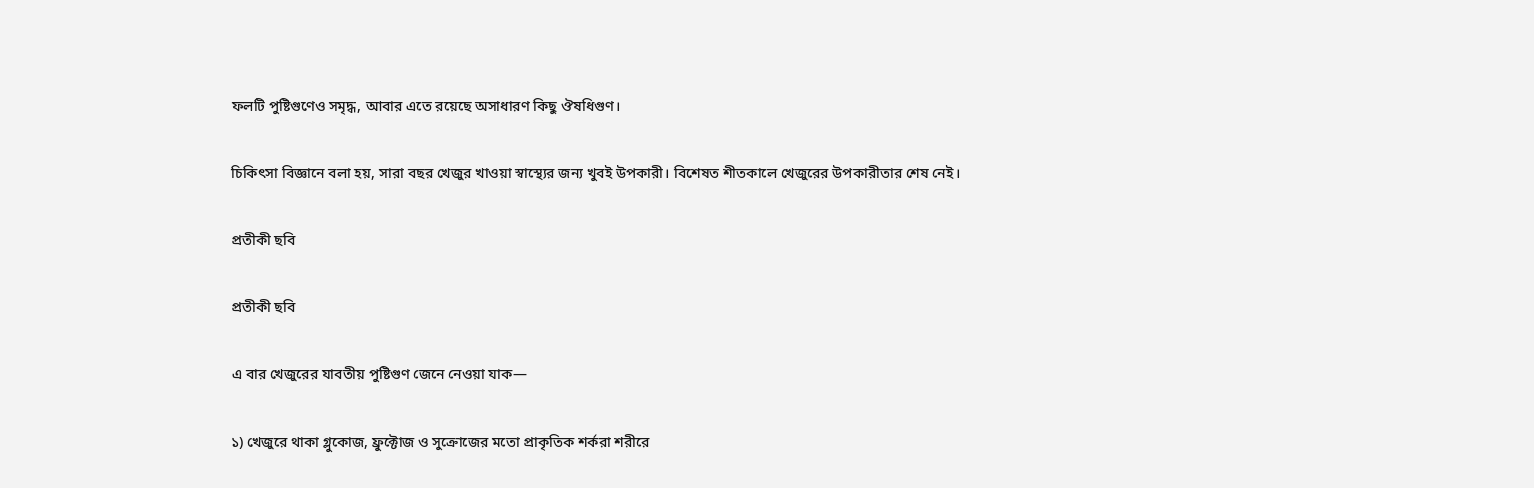ফলটি পুষ্টিগুণেও সমৃদ্ধ, আবার এতে রয়েছে অসাধারণ কিছু ঔষধিগুণ।

চিকিৎসা বিজ্ঞানে বলা হয়, সারা বছর খেজুর খাওয়া স্বাস্থ্যের জন্য খুবই উপকারী। বিশেষত শীতকালে খেজুরের উপকারীতার শেষ নেই।

প্রতীকী ছবি

প্রতীকী ছবি

এ বার খেজুরের যাবতীয় পুষ্টিগুণ জেনে নেওয়া যাক—

১) খেজুরে থাকা গ্লুকোজ, ফ্রুক্টোজ ও সুক্রোজের মতো প্রাকৃতিক শর্করা শরীরে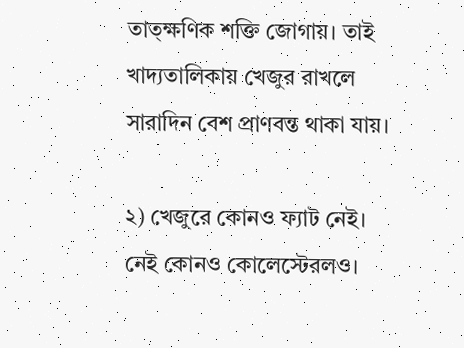তাত্ক্ষণিক শক্তি জোগায়। তাই খাদ্যতালিকায় খেজুর রাখলে সারাদিন বেশ প্রাণবন্ত থাকা যায়।

২) খেজুরে কোনও ফ্যাট নেই। নেই কোনও কোলেস্টেরলও।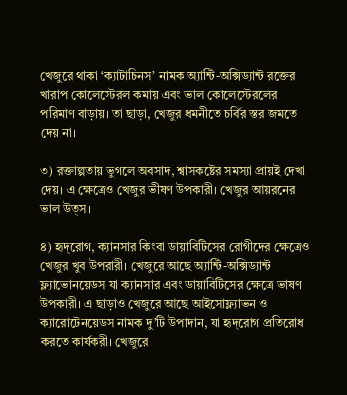খেজুরে থাকা ‘ক্যাটাচিনস’ নামক অ্যান্টি-অক্সিড্যান্ট রক্তের খারাপ কোলেস্টেরল কমায় এবং ভাল কোলেস্টেরলের পরিমাণ বাড়ায়। তা ছাড়া, খেজুর ধমনীতে চর্বির স্তর জমতে দেয় না।

৩) রক্তাল্পতায় ভুগলে অবসাদ, শ্বাসকষ্টের সমস্যা প্রায়ই দেখা দেয়। এ ক্ষেত্রেও খেজুর ভীষণ উপকারী। খেজুর আয়রনের ভাল উত্স।

৪) হৃদ্‌রোগ, ক্যানসার কিংবা ডায়াবিটিসের রোগীদের ক্ষেত্রেও খেজুর খুব উপরারী। খেজুরে আছে অ্যান্টি-অক্সিড্যান্ট ফ্ল্যাভোনয়েডস যা ক্যানসার এবং ডায়াবিটিসের ক্ষেত্রে ভাষণ উপকারী। এ ছাড়াও খেজুরে আছে আইসোফ্ল্যাভন ও ক্যারোটেনয়েডস নামক দু’টি উপাদান, যা হৃদ্‌রোগ প্রতিরোধ করতে কার্যকরী। খেজুরে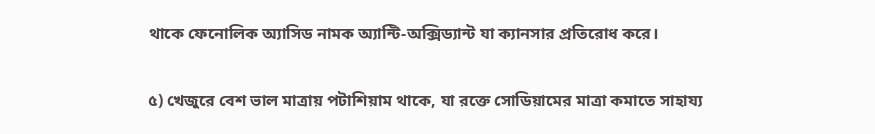থাকে ফেনোলিক অ্যাসিড নামক অ্যান্টি-অক্সিড্যান্ট যা ক্যানসার প্রতিরোধ করে।

৫) খেজুরে বেশ ভাল মাত্রায় পটাশিয়াম থাকে, যা রক্তে সোডিয়ামের মাত্রা কমাতে সাহায্য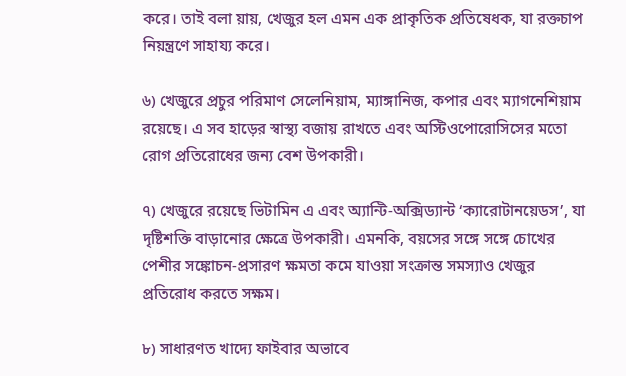করে। তাই বলা য়ায়, খেজুর হল এমন এক প্রাকৃতিক প্রতিষেধক, যা রক্তচাপ নিয়ন্ত্রণে সাহায্য করে।

৬) খেজুরে প্রচুর পরিমাণ সেলেনিয়াম, ম্যাঙ্গানিজ, কপার এবং ম্যাগনেশিয়াম রয়েছে। এ সব হাড়ের স্বাস্থ্য বজায় রাখতে এবং অস্টিওপোরোসিসের মতো রোগ প্রতিরোধের জন্য বেশ উপকারী।

৭) খেজুরে রয়েছে ভিটামিন এ এবং অ্যান্টি-অক্সিড্যান্ট ‘ক্যারোটানয়েডস’, যা দৃষ্টিশক্তি বাড়ানোর ক্ষেত্রে উপকারী। এমনকি, বয়সের সঙ্গে সঙ্গে চোখের পেশীর সঙ্কোচন-প্রসারণ ক্ষমতা কমে যাওয়া সংক্রান্ত সমস্যাও খেজুর প্রতিরোধ করতে সক্ষম।

৮) সাধারণত খাদ্যে ফাইবার অভাবে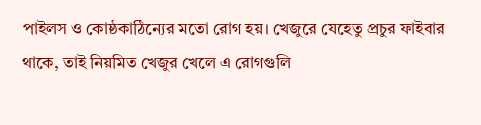পাইলস ও কোষ্ঠকাঠিন্যের মতো রোগ হয়। খেজুরে যেহেতু প্রচুর ফাইবার থাকে, তাই নিয়মিত খেজুর খেলে এ রোগগুলি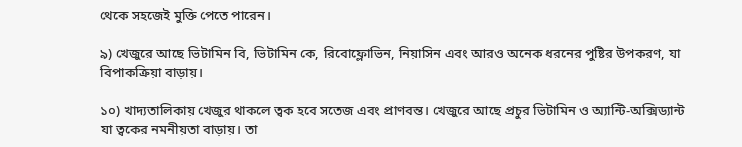থেকে সহজেই মুক্তি পেতে পারেন।

৯) খেজুরে আছে ভিটামিন বি, ভিটামিন কে, রিবোফ্লোভিন, নিয়াসিন এবং আরও অনেক ধরনের পুষ্টির উপকরণ, যা বিপাকক্রিয়া বাড়ায়।

১০) খাদ্যতালিকায় খেজুর থাকলে ত্বক হবে সতেজ এবং প্রাণবন্ত। খেজুরে আছে প্রচুর ভিটামিন ও অ্যান্টি-অক্সিড্যান্ট যা ত্বকের নমনীয়তা বাড়ায়। তা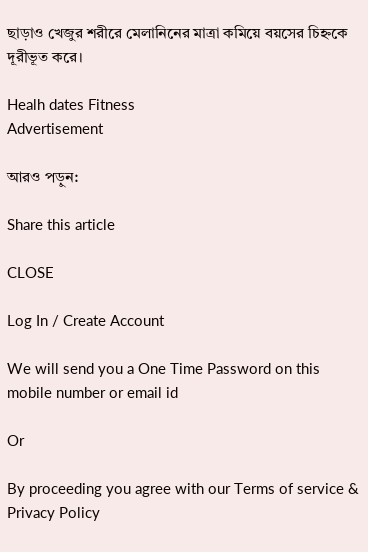ছাড়াও খেজুর শরীরে মেলানিনের মাত্রা কমিয়ে বয়সের চিহ্নকে দূরীভূত করে।

Healh dates Fitness
Advertisement

আরও পড়ুন:

Share this article

CLOSE

Log In / Create Account

We will send you a One Time Password on this mobile number or email id

Or

By proceeding you agree with our Terms of service & Privacy Policy